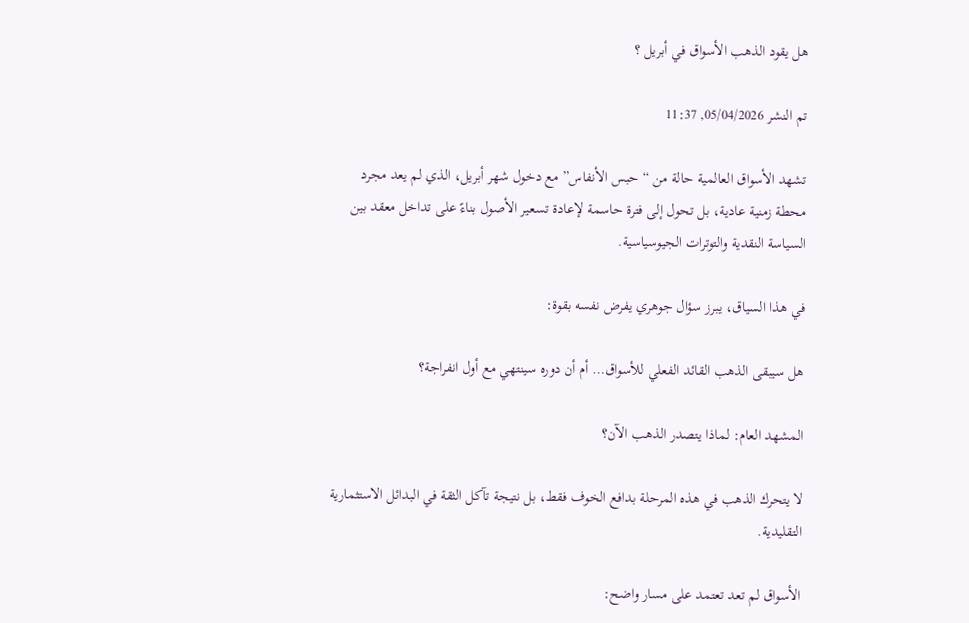هل يقود الذهب الأسواق في أبريل ؟

تم النشر 05/04/2026, 11:37

تشهد الأسواق العالمية حالة من “حبس الأنفاس” مع دخول شهر أبريل، الذي لم يعد مجرد محطة زمنية عادية، بل تحول إلى فترة حاسمة لإعادة تسعير الأصول بناءً على تداخل معقد بين السياسة النقدية والتوترات الجيوسياسية.

في هذا السياق، يبرز سؤال جوهري يفرض نفسه بقوة:

هل سيبقى الذهب القائد الفعلي للأسواق… أم أن دوره سينتهي مع أول انفراجة؟

المشهد العام: لماذا يتصدر الذهب الآن؟

لا يتحرك الذهب في هذه المرحلة بدافع الخوف فقط، بل نتيجة تآكل الثقة في البدائل الاستثمارية التقليدية.

الأسواق لم تعد تعتمد على مسار واضح: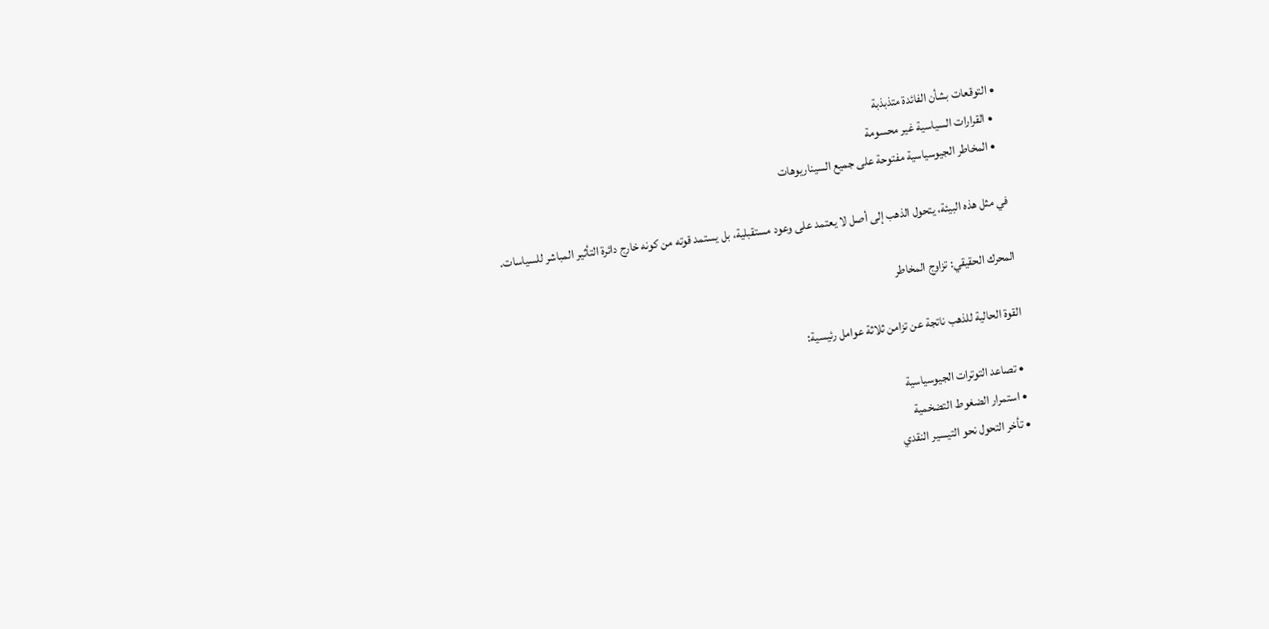• التوقعات بشأن الفائدة متذبذبة
  • القرارات السياسية غير محسومة
  • المخاطر الجيوسياسية مفتوحة على جميع السيناريوهات

في مثل هذه البيئة، يتحول الذهب إلى أصل لا يعتمد على وعود مستقبلية، بل يستمد قوته من كونه خارج دائرة التأثير المباشر للسياسات.

المحرك الحقيقي: تزاوج المخاطر

القوة الحالية للذهب ناتجة عن تزامن ثلاثة عوامل رئيسية:

  • تصاعد التوترات الجيوسياسية
  • استمرار الضغوط التضخمية
  • تأخر التحول نحو التيسير النقدي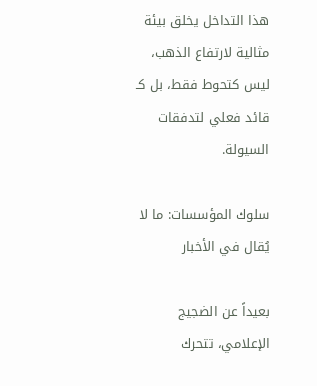هذا التداخل يخلق بيئة مثالية لارتفاع الذهب، ليس كتحوط فقط، بل كـ قائد فعلي لتدفقات السيولة.

سلوك المؤسسات: ما لا يُقال في الأخبار

بعيداً عن الضجيج الإعلامي، تتحرك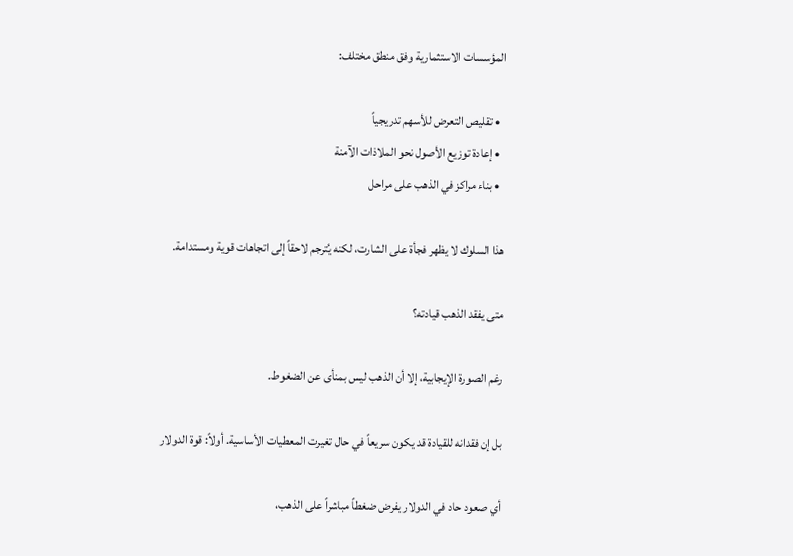المؤسسات الاستثمارية وفق منطق مختلف:

  • تقليص التعرض للأسهم تدريجياً
  • إعادة توزيع الأصول نحو الملاذات الآمنة
  • بناء مراكز في الذهب على مراحل

هذا السلوك لا يظهر فجأة على الشارت، لكنه يُترجم لاحقاً إلى اتجاهات قوية ومستدامة.

متى يفقد الذهب قيادته؟

رغم الصورة الإيجابية، إلا أن الذهب ليس بمنأى عن الضغوط.

بل إن فقدانه للقيادة قد يكون سريعاً في حال تغيرت المعطيات الأساسية. أولاً: قوة الدولار

أي صعود حاد في الدولار يفرض ضغطاً مباشراً على الذهب،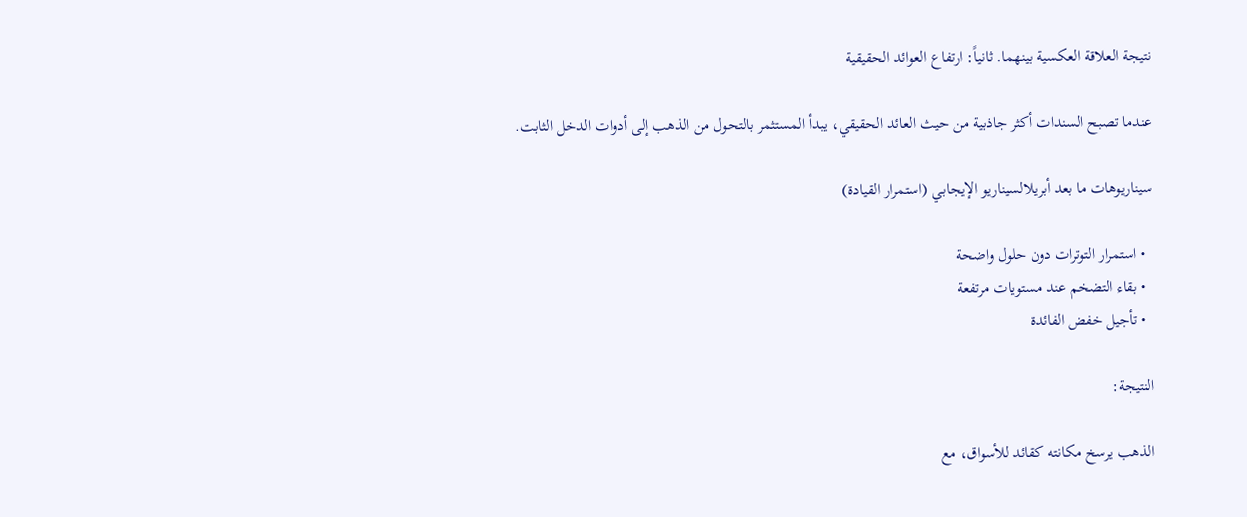نتيجة العلاقة العكسية بينهما. ثانياً: ارتفاع العوائد الحقيقية

عندما تصبح السندات أكثر جاذبية من حيث العائد الحقيقي، يبدأ المستثمر بالتحول من الذهب إلى أدوات الدخل الثابت.

سيناريوهات ما بعد أبريلالسيناريو الإيجابي (استمرار القيادة)

  • استمرار التوترات دون حلول واضحة
  • بقاء التضخم عند مستويات مرتفعة
  • تأجيل خفض الفائدة

النتيجة:

الذهب يرسخ مكانته كقائد للأسواق، مع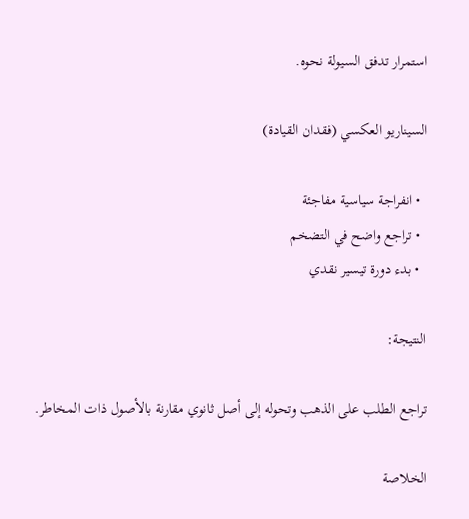استمرار تدفق السيولة نحوه.

السيناريو العكسي (فقدان القيادة)

  • انفراجة سياسية مفاجئة
  • تراجع واضح في التضخم
  • بدء دورة تيسير نقدي

النتيجة:

تراجع الطلب على الذهب وتحوله إلى أصل ثانوي مقارنة بالأصول ذات المخاطر.

الخلاصة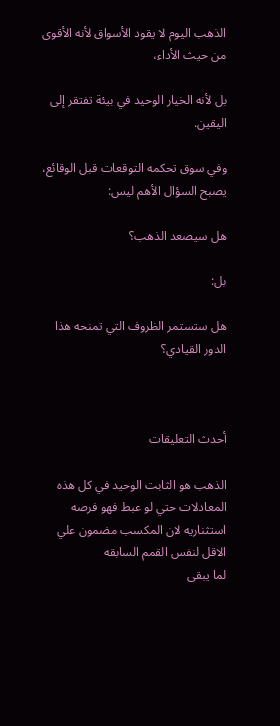الذهب اليوم لا يقود الأسواق لأنه الأقوى من حيث الأداء،

بل لأنه الخيار الوحيد في بيئة تفتقر إلى اليقين.

وفي سوق تحكمه التوقعات قبل الوقائع، يصبح السؤال الأهم ليس:

هل سيصعد الذهب؟

بل:

هل ستستمر الظروف التي تمنحه هذا الدور القيادي؟



أحدث التعليقات

الذهب هو الثابت الوحيد في كل هذه المعادلات حتي لو عبط فهو فرصه استثناريه لان المكسب مضمون علي الاقل لنفس القمم السابقه
لما يبقى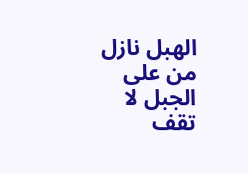الهبل نازل من على الجبل لا تقف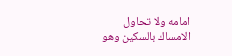امامه ولا تحاول الامساك بالسكين وهو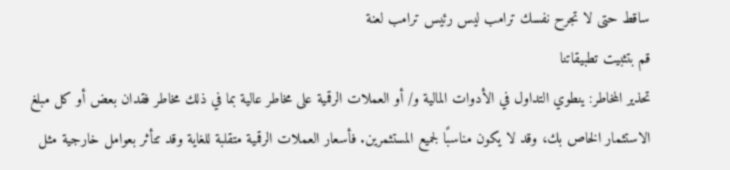ساقط حتى لا تجرح نفسك ترامب ليس رئيس ترامب لعنة
قم بتثبيت تطبيقاتنا
تحذير المخاطر: ينطوي التداول في الأدوات المالية و/ أو العملات الرقمية على مخاطر عالية بما في ذلك مخاطر فقدان بعض أو كل مبلغ الاستثمار الخاص بك، وقد لا يكون مناسبًا لجميع المستثمرين. فأسعار العملات الرقمية متقلبة للغاية وقد تتأثر بعوامل خارجية مثل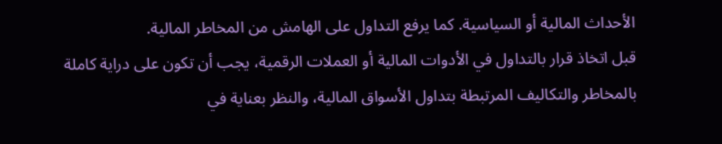الأحداث المالية أو السياسية. كما يرفع التداول على الهامش من المخاطر المالية.
قبل اتخاذ قرار بالتداول في الأدوات المالية أو العملات الرقمية، يجب أن تكون على دراية كاملة بالمخاطر والتكاليف المرتبطة بتداول الأسواق المالية، والنظر بعناية في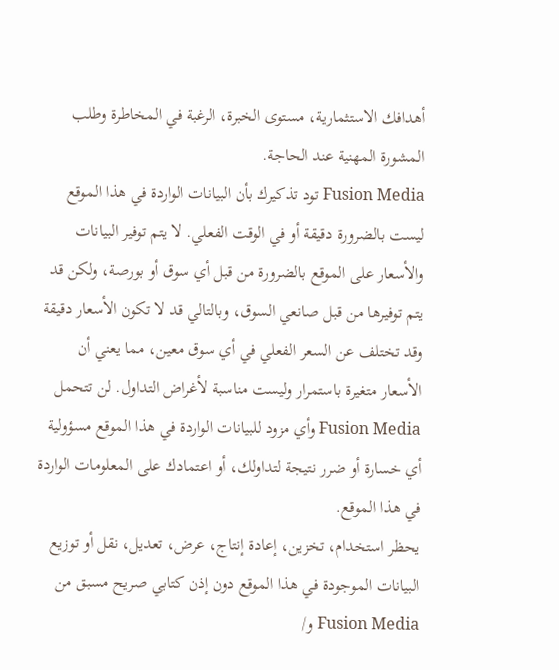أهدافك الاستثمارية، مستوى الخبرة، الرغبة في المخاطرة وطلب المشورة المهنية عند الحاجة.
Fusion Media تود تذكيرك بأن البيانات الواردة في هذا الموقع ليست بالضرورة دقيقة أو في الوقت الفعلي. لا يتم توفير البيانات والأسعار على الموقع بالضرورة من قبل أي سوق أو بورصة، ولكن قد يتم توفيرها من قبل صانعي السوق، وبالتالي قد لا تكون الأسعار دقيقة وقد تختلف عن السعر الفعلي في أي سوق معين، مما يعني أن الأسعار متغيرة باستمرار وليست مناسبة لأغراض التداول. لن تتحمل Fusion Media وأي مزود للبيانات الواردة في هذا الموقع مسؤولية أي خسارة أو ضرر نتيجة لتداولك، أو اعتمادك على المعلومات الواردة في هذا الموقع.
يحظر استخدام، تخزين، إعادة إنتاج، عرض، تعديل، نقل أو توزيع البيانات الموجودة في هذا الموقع دون إذن كتابي صريح مسبق من Fusion Media و/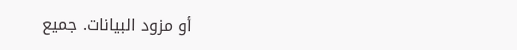أو مزود البيانات. جميع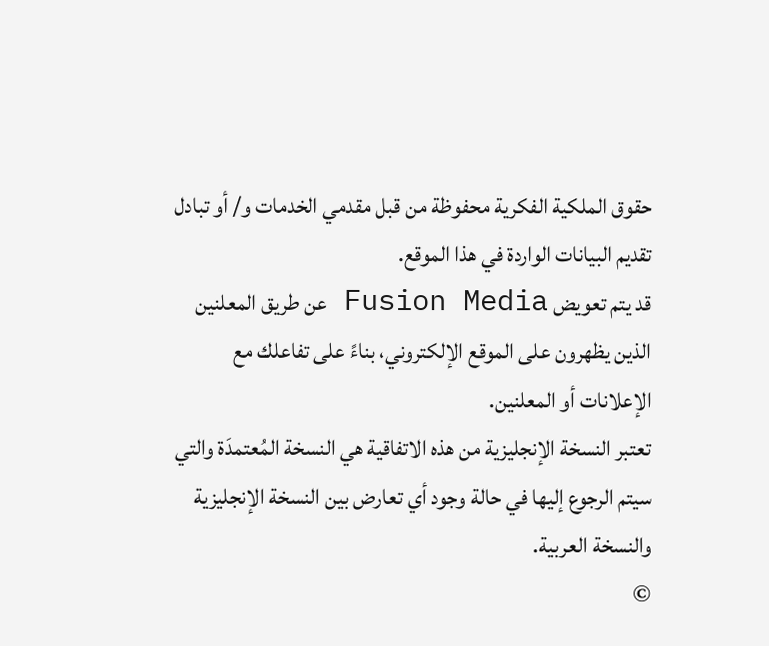حقوق الملكية الفكرية محفوظة من قبل مقدمي الخدمات و/ أو تبادل تقديم البيانات الواردة في هذا الموقع.
قد يتم تعويض Fusion Media عن طريق المعلنين الذين يظهرون على الموقع الإلكتروني، بناءً على تفاعلك مع الإعلانات أو المعلنين.
تعتبر النسخة الإنجليزية من هذه الاتفاقية هي النسخة المُعتمدَة والتي سيتم الرجوع إليها في حالة وجود أي تعارض بين النسخة الإنجليزية والنسخة العربية.
©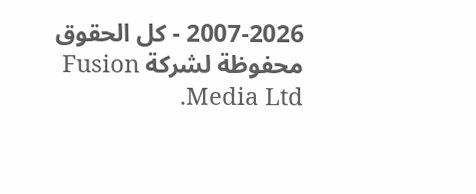2007-2026 - كل الحقوق محفوظة لشركة Fusion Media Ltd.